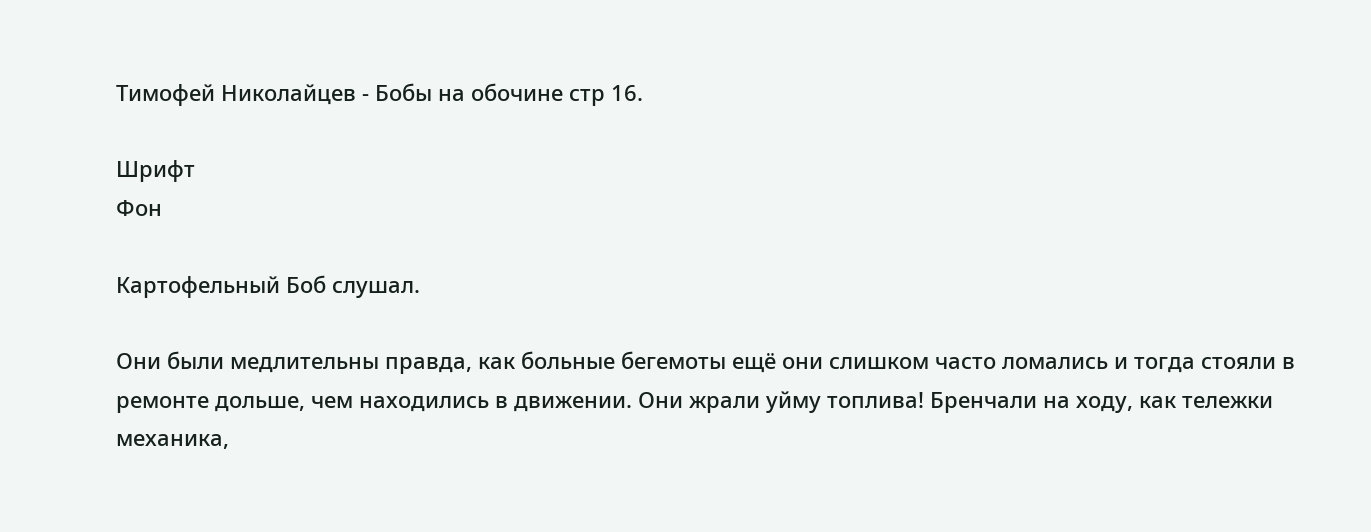Тимофей Николайцев - Бобы на обочине стр 16.

Шрифт
Фон

Картофельный Боб слушал.

Они были медлительны правда, как больные бегемоты ещё они слишком часто ломались и тогда стояли в ремонте дольше, чем находились в движении. Они жрали уйму топлива! Бренчали на ходу, как тележки механика,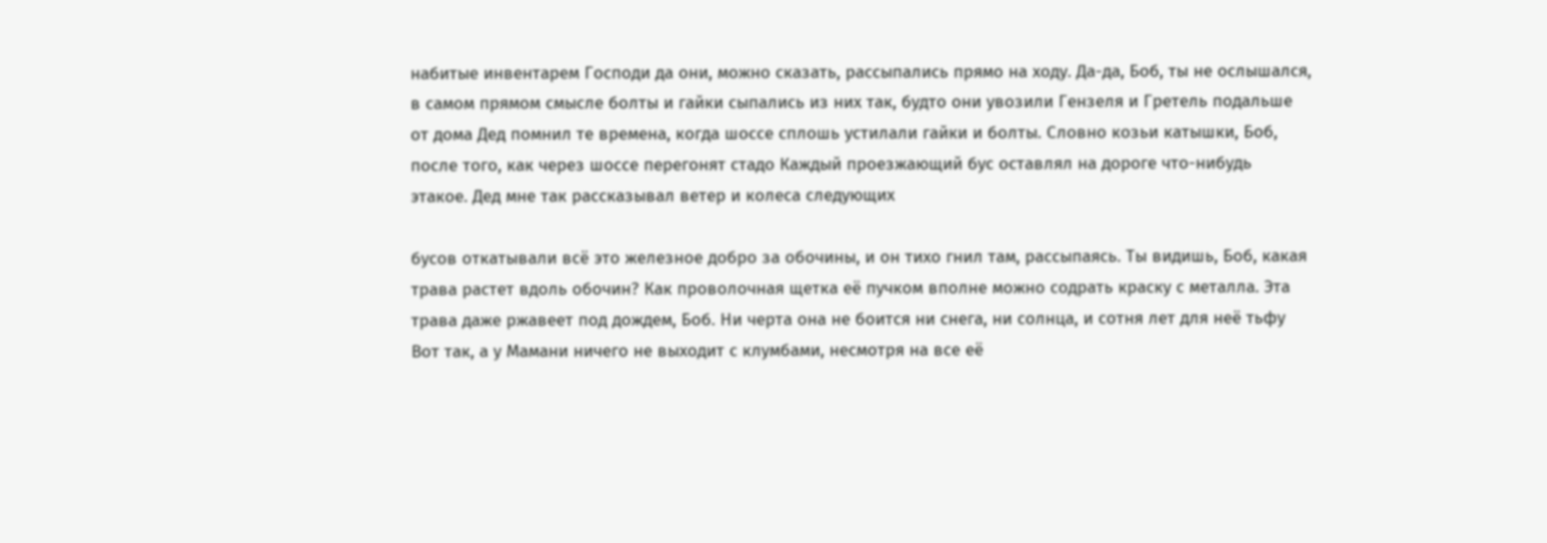набитые инвентарем Господи да они, можно сказать, рассыпались прямо на ходу. Да-да, Боб, ты не ослышался, в самом прямом смысле болты и гайки сыпались из них так, будто они увозили Гензеля и Гретель подальше от дома Дед помнил те времена, когда шоссе сплошь устилали гайки и болты. Словно козьи катышки, Боб, после того, как через шоссе перегонят стадо Каждый проезжающий бус оставлял на дороге что-нибудь этакое. Дед мне так рассказывал ветер и колеса следующих

бусов откатывали всё это железное добро за обочины, и он тихо гнил там, рассыпаясь. Ты видишь, Боб, какая трава растет вдоль обочин? Как проволочная щетка её пучком вполне можно содрать краску с металла. Эта трава даже ржавеет под дождем, Боб. Ни черта она не боится ни снега, ни солнца, и сотня лет для неё тьфу Вот так, а у Мамани ничего не выходит с клумбами, несмотря на все её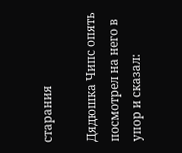старания

Дядюшка Чипс опять посмотрел на него в упор и сказал: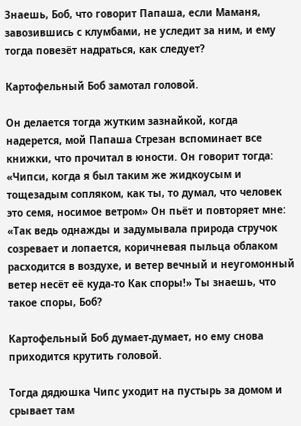Знаешь, Боб, что говорит Папаша, если Маманя, завозившись с клумбами, не уследит за ним, и ему тогда повезёт надраться, как следует?

Картофельный Боб замотал головой.

Он делается тогда жутким зазнайкой, когда надерется, мой Папаша Стрезан вспоминает все книжки, что прочитал в юности. Он говорит тогда: «Чипси, когда я был таким же жидкоусым и тощезадым сопляком, как ты, то думал, что человек это семя, носимое ветром» Он пьёт и повторяет мне: «Так ведь однажды и задумывала природа стручок созревает и лопается, коричневая пыльца облаком расходится в воздухе, и ветер вечный и неугомонный ветер несёт её куда-то Как споры!» Ты знаешь, что такое споры, Боб?

Картофельный Боб думает-думает, но ему снова приходится крутить головой.

Тогда дядюшка Чипс уходит на пустырь за домом и срывает там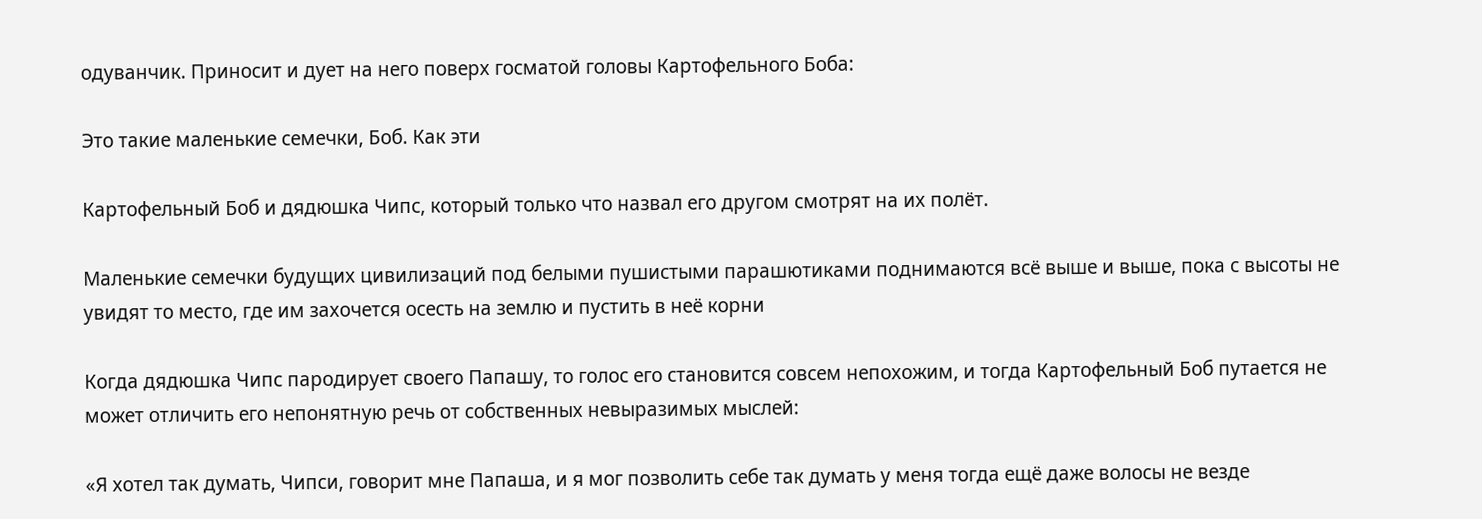одуванчик. Приносит и дует на него поверх госматой головы Картофельного Боба:

Это такие маленькие семечки, Боб. Как эти

Картофельный Боб и дядюшка Чипс, который только что назвал его другом смотрят на их полёт.

Маленькие семечки будущих цивилизаций под белыми пушистыми парашютиками поднимаются всё выше и выше, пока с высоты не увидят то место, где им захочется осесть на землю и пустить в неё корни

Когда дядюшка Чипс пародирует своего Папашу, то голос его становится совсем непохожим, и тогда Картофельный Боб путается не может отличить его непонятную речь от собственных невыразимых мыслей:

«Я хотел так думать, Чипси, говорит мне Папаша, и я мог позволить себе так думать у меня тогда ещё даже волосы не везде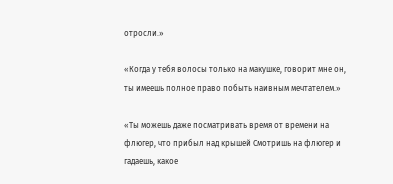отросли.»

«Когда у тебя волосы только на макушке, говорит мне он, ты имеешь полное право побыть наивным мечтателем.»

«Ты можешь даже посматривать время от времени на флюгер, что прибыл над крышей Смотришь на флюгер и гадаешь, какое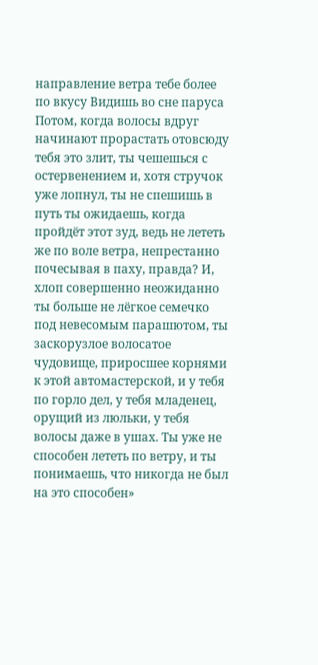направление ветра тебе более по вкусу Видишь во сне паруса Потом, когда волосы вдруг начинают прорастать отовсюду тебя это злит, ты чешешься с остервенением и, хотя стручок уже лопнул, ты не спешишь в путь ты ожидаешь, когда пройдёт этот зуд, ведь не лететь же по воле ветра, непрестанно почесывая в паху, правда? И, хлоп совершенно неожиданно ты больше не лёгкое семечко под невесомым парашютом, ты заскорузлое волосатое чудовище, приросшее корнями к этой автомастерской, и у тебя по горло дел, у тебя младенец, орущий из люльки, у тебя волосы даже в ушах. Ты уже не способен лететь по ветру, и ты понимаешь, что никогда не был на это способен»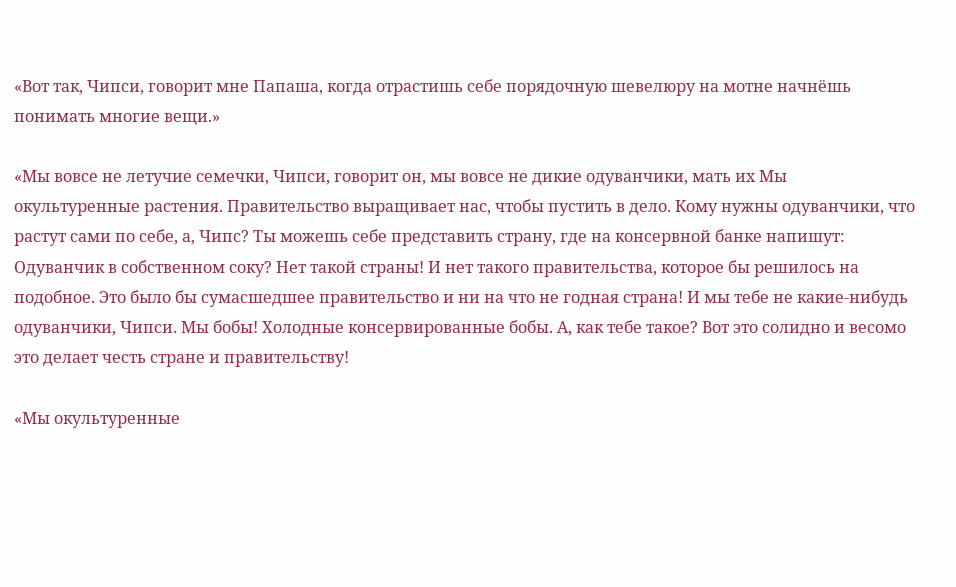«Вот так, Чипси, говорит мне Папаша, когда отрастишь себе порядочную шевелюру на мотне начнёшь понимать многие вещи.»

«Мы вовсе не летучие семечки, Чипси, говорит он, мы вовсе не дикие одуванчики, мать их Мы окультуренные растения. Правительство выращивает нас, чтобы пустить в дело. Кому нужны одуванчики, что растут сами по себе, а, Чипс? Ты можешь себе представить страну, где на консервной банке напишут: Одуванчик в собственном соку? Нет такой страны! И нет такого правительства, которое бы решилось на подобное. Это было бы сумасшедшее правительство и ни на что не годная страна! И мы тебе не какие-нибудь одуванчики, Чипси. Мы бобы! Холодные консервированные бобы. А, как тебе такое? Вот это солидно и весомо это делает честь стране и правительству!

«Мы окультуренные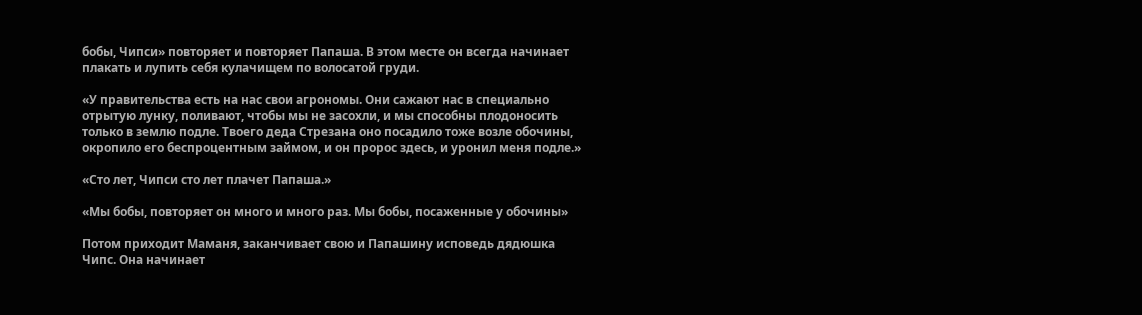бобы, Чипси» повторяет и повторяет Папаша. В этом месте он всегда начинает плакать и лупить себя кулачищем по волосатой груди.

«У правительства есть на нас свои агрономы. Они сажают нас в специально отрытую лунку, поливают, чтобы мы не засохли, и мы способны плодоносить только в землю подле. Твоего деда Стрезана оно посадило тоже возле обочины, окропило его беспроцентным займом, и он пророс здесь, и уронил меня подле.»

«Сто лет, Чипси сто лет плачет Папаша.»

«Мы бобы, повторяет он много и много раз. Мы бобы, посаженные у обочины»

Потом приходит Маманя, заканчивает свою и Папашину исповедь дядюшка Чипс. Она начинает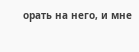орать на него, и мне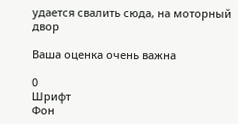удается свалить сюда, на моторный двор

Ваша оценка очень важна

0
Шрифт
Фон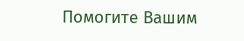Помогите Вашим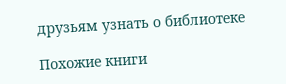друзьям узнать о библиотеке

Похожие книги